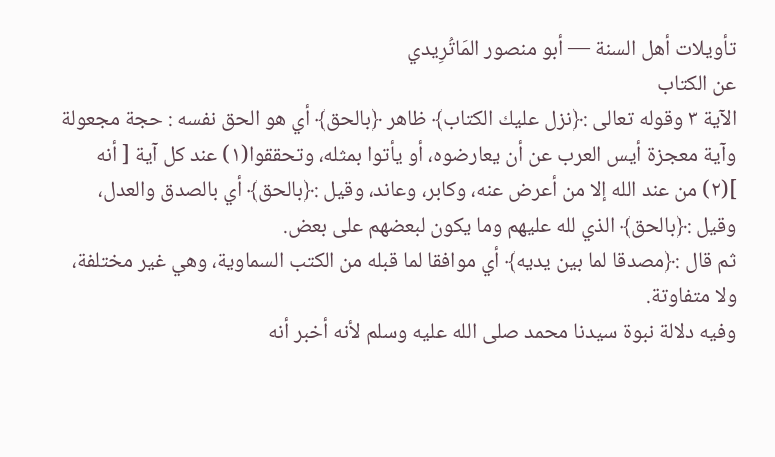تأويلات أهل السنة — أبو منصور المَاتُرِيدي
عن الكتاب
الآية ٣ وقوله تعالى :﴿نزل عليك الكتاب﴾ ظاهر ﴿بالحق﴾ أي هو الحق نفسه : حجة مجعولة وآية معجزة أيس العرب عن أن يعارضوه، أو يأتوا بمثله، وتحققوا(١) عند كل آية [ أنه ](٢) من عند الله إلا من أعرض عنه، وكابر، وعاند، وقيل :﴿بالحق﴾ أي بالصدق والعدل، وقيل :﴿بالحق﴾ الذي لله عليهم وما يكون لبعضهم على بعض.
ثم قال :﴿مصدقا لما بين يديه﴾ أي موافقا لما قبله من الكتب السماوية، وهي غير مختلفة، ولا متفاوتة.
وفيه دلالة نبوة سيدنا محمد صلى الله عليه وسلم لأنه أخبر أنه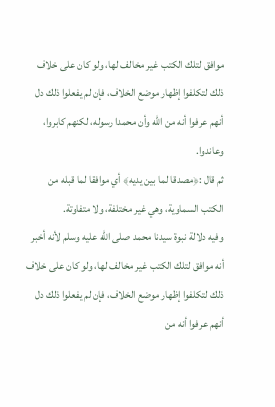موافق لتلك الكتب غير مخالف لها، ولو كان على خلاف ذلك لتكلفوا إظهار موضع الخلاف، فإن لم يفعلوا ذلك دل أنهم عرفوا أنه من الله وأن محمدا رسوله، لكنهم كابروا، وعاندوا.
ثم قال :﴿مصدقا لما بين يديه﴾ أي موافقا لما قبله من الكتب السماوية، وهي غير مختلفة، ولا متفاوتة.
وفيه دلالة نبوة سيدنا محمد صلى الله عليه وسلم لأنه أخبر أنه موافق لتلك الكتب غير مخالف لها، ولو كان على خلاف ذلك لتكلفوا إظهار موضع الخلاف، فإن لم يفعلوا ذلك دل أنهم عرفوا أنه من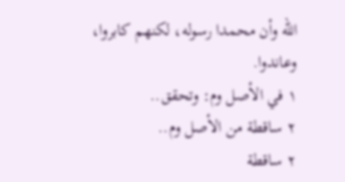الله وأن محمدا رسوله، لكنهم كابروا، وعاندوا.
١ في الأصل وم: وتحقق..
٢ ساقطة من الأصل وم..
٢ ساقطة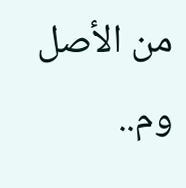من الأصل وم..